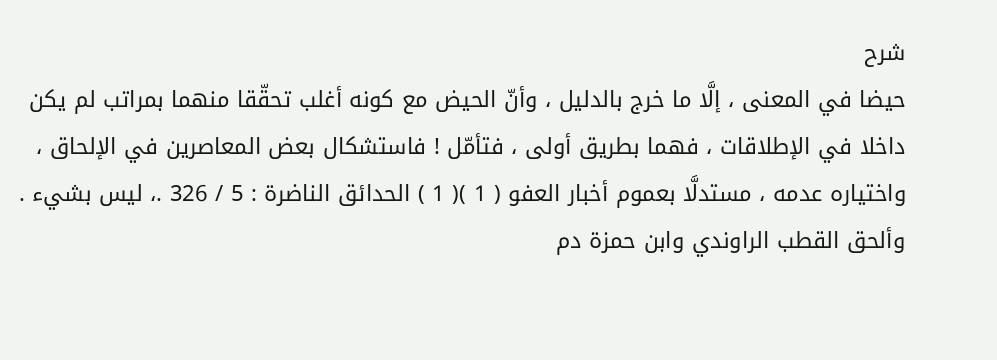شرح
حيضا في المعنى ، إلَّا ما خرج بالدليل ، وأنّ الحيض مع كونه أغلب تحقّقا منهما بمراتب لم يكن داخلا في الإطلاقات ، فهما بطريق أولى ، فتأمّل ! فاستشكال بعض المعاصرين في الإلحاق ، واختياره عدمه ، مستدلَّا بعموم أخبار العفو ( 1 )( 1 ) الحدائق الناضرة : 5 / 326 .، ليس بشيء .
وألحق القطب الراوندي وابن حمزة دم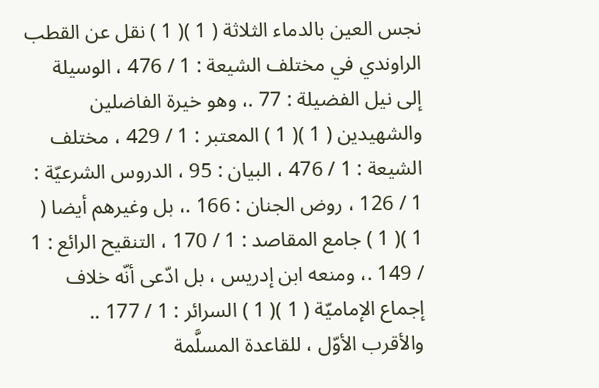نجس العين بالدماء الثلاثة ( 1 )( 1 ) نقل عن القطب الراوندي في مختلف الشيعة : 1 / 476 ، الوسيلة إلى نيل الفضيلة : 77 .، وهو خيرة الفاضلين والشهيدين ( 1 )( 1 ) المعتبر : 1 / 429 ، مختلف الشيعة : 1 / 476 ، البيان : 95 ، الدروس الشرعيّة : 1 / 126 ، روض الجنان : 166 .، بل وغيرهم أيضا ( 1 )( 1 ) جامع المقاصد : 1 / 170 ، التنقيح الرائع : 1 / 149 .، ومنعه ابن إدريس ، بل ادّعى أنّه خلاف إجماع الإماميّة ( 1 )( 1 ) السرائر : 1 / 177 ..
والأقرب الأوّل ، للقاعدة المسلَّمة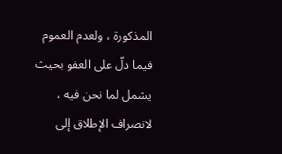المذكورة ، ولعدم العموم فيما دلّ على العفو بحيث يشمل لما نحن فيه ، لانصراف الإطلاق إلى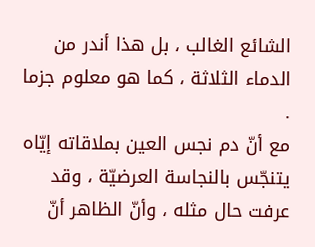الشائع الغالب ، بل هذا أندر من الدماء الثلاثة ، كما هو معلوم جزما .
مع أنّ دم نجس العين بملاقاته إيّاه يتنجّس بالنجاسة العرضيّة ، وقد عرفت حال مثله ، وأنّ الظاهر أنّ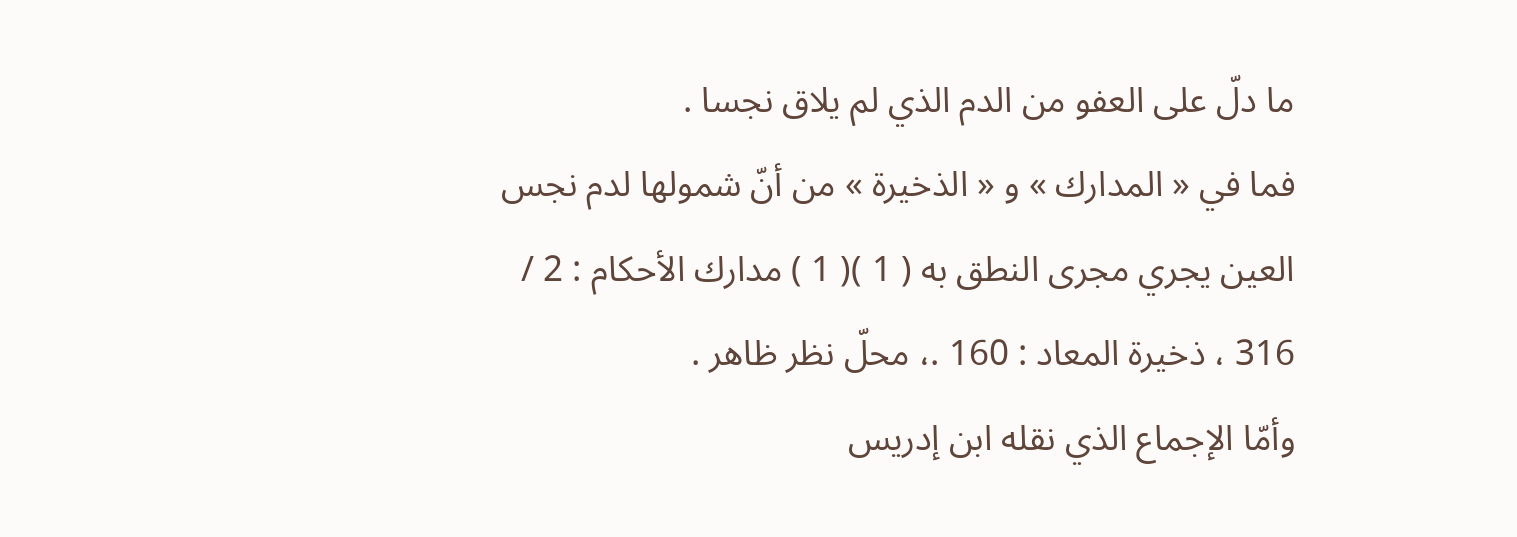ما دلّ على العفو من الدم الذي لم يلاق نجسا .
فما في « المدارك » و « الذخيرة » من أنّ شمولها لدم نجس العين يجري مجرى النطق به ( 1 )( 1 ) مدارك الأحكام : 2 / 316 ، ذخيرة المعاد : 160 .، محلّ نظر ظاهر .
وأمّا الإجماع الذي نقله ابن إدريس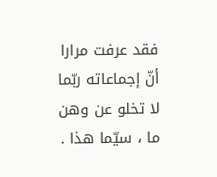فقد عرفت مرارا أنّ إجماعاته ربّما لا تخلو عن وهن ما ، سيّما هذا .